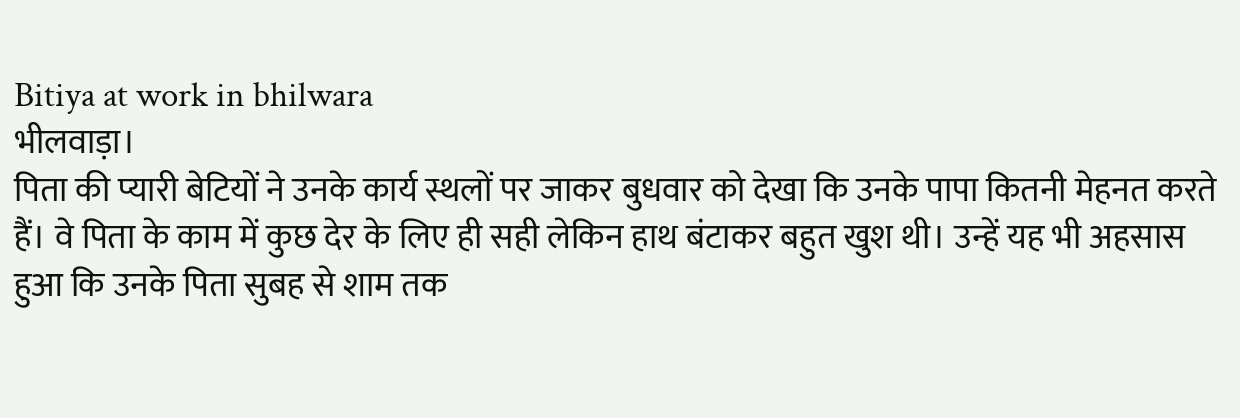Bitiya at work in bhilwara
भीलवाड़ा।
पिता की प्यारी बेटियों ने उनके कार्य स्थलों पर जाकर बुधवार को देखा कि उनके पापा कितनी मेहनत करते हैं। वे पिता के काम में कुछ देर के लिए ही सही लेकिन हाथ बंटाकर बहुत खुश थी। उन्हें यह भी अहसास हुआ कि उनके पिता सुबह से शाम तक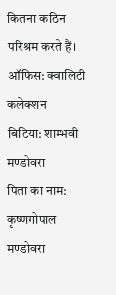कितना कठिन परिश्रम करते हैं।
ऑफिस: क्वालिटी कलेक्शन
बिटिया: शाम्भवी मण्डोवरा
पिता का नाम: कृष्णगोपाल मण्डोवरा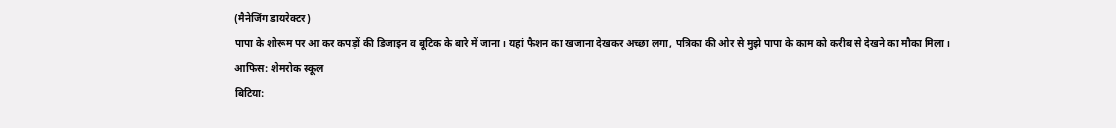(मैनेजिंग डायरेक्टर)
पापा के शोरूम पर आ कर कपड़ों की डिजाइन व बूटिक के बारे में जाना। यहां फैशन का खजाना देखकर अच्छा लगा, पत्रिका की ओर से मुझे पापा के काम को करीब से देखने का मौका मिला।
आफिस: शेमरोक स्कूल
बिटिया: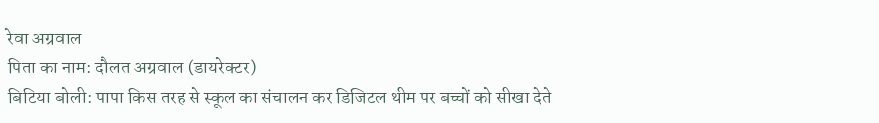रेवा अग्रवाल
पिता का नाम: दौलत अग्रवाल (डायरेक्टर)
बिटिया बोली: पापा किस तरह से स्कूल का संचालन कर डिजिटल थीम पर बच्चों को सीखा देते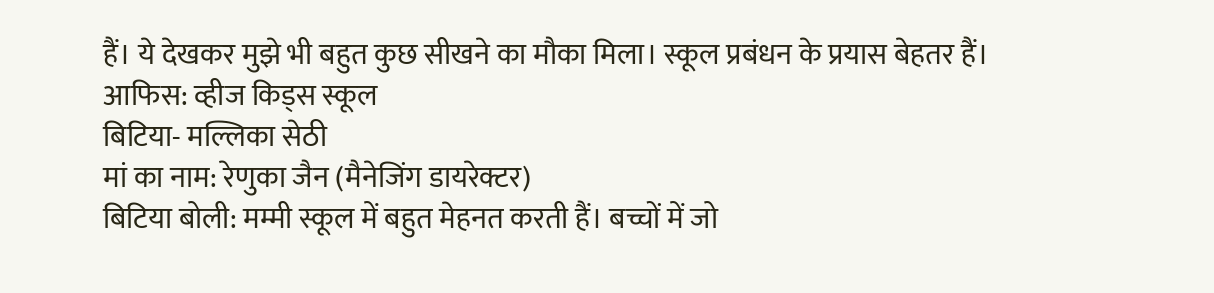हैं। ये देखकर मुझे भी बहुत कुछ सीखने का मौका मिला। स्कूल प्रबंधन के प्रयास बेहतर हैं।
आफिस: व्हीज किड्स स्कूल
बिटिया- मल्लिका सेठी
मां का नाम: रेणुका जैन (मैनेजिंग डायरेक्टर)
बिटिया बोली: मम्मी स्कूल में बहुत मेहनत करती हैं। बच्चों में जो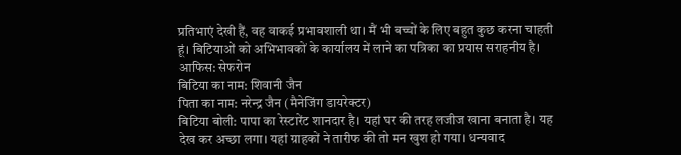प्रतिभाएं देखी हैं, वह वाकई प्रभावशाली था। मैं भी बच्चों के लिए बहुत कुछ करना चाहती हूं। बिटियाओं को अभिभावकों के कार्यालय में लाने का पत्रिका का प्रयास सराहनीय है।
आफिस: सेफरोन
बिटिया का नाम: शिवानी जैन
पिता का नाम: नरेन्द्र जैन (मैनेजिंग डायरेक्टर)
बिटिया बोली: पापा का रेस्टारेंट शानदार है। यहां घर की तरह लजीज खाना बनाता है। यह देख कर अच्छा लगा। यहां ग्राहकों ने तारीफ की तो मन खुश हो गया। धन्यवाद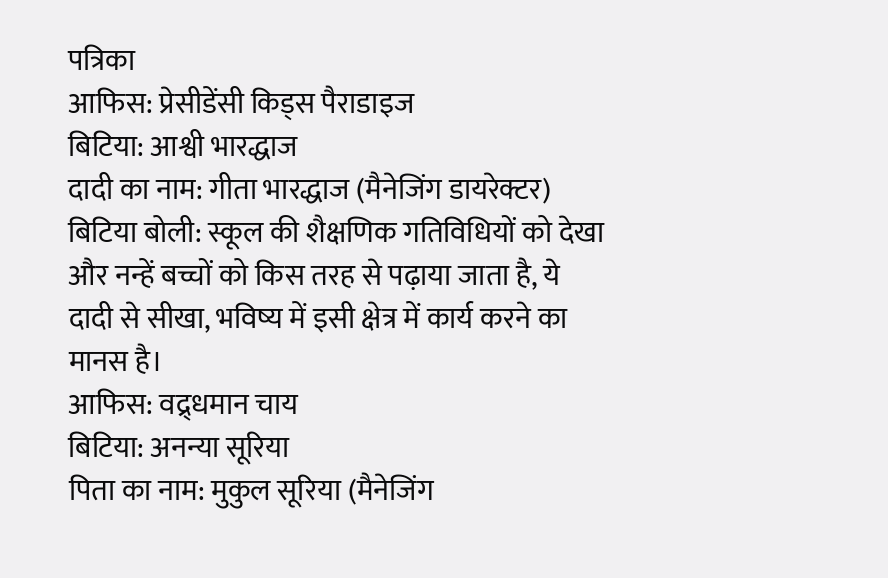पत्रिका
आफिस: प्रेसीडेंसी किड्स पैराडाइज
बिटिया: आश्वी भारद्धाज
दादी का नाम: गीता भारद्धाज (मैनेजिंग डायरेक्टर)
बिटिया बोली: स्कूल की शैक्षणिक गतिविधियों को देखा और नन्हें बच्चों को किस तरह से पढ़ाया जाता है, ये दादी से सीखा, भविष्य में इसी क्षेत्र में कार्य करने का मानस है।
आफिस: वद्र्धमान चाय
बिटिया: अनन्या सूरिया
पिता का नाम: मुकुल सूरिया (मैनेजिंग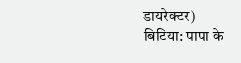डायरेक्टर)
बिटिया: पापा के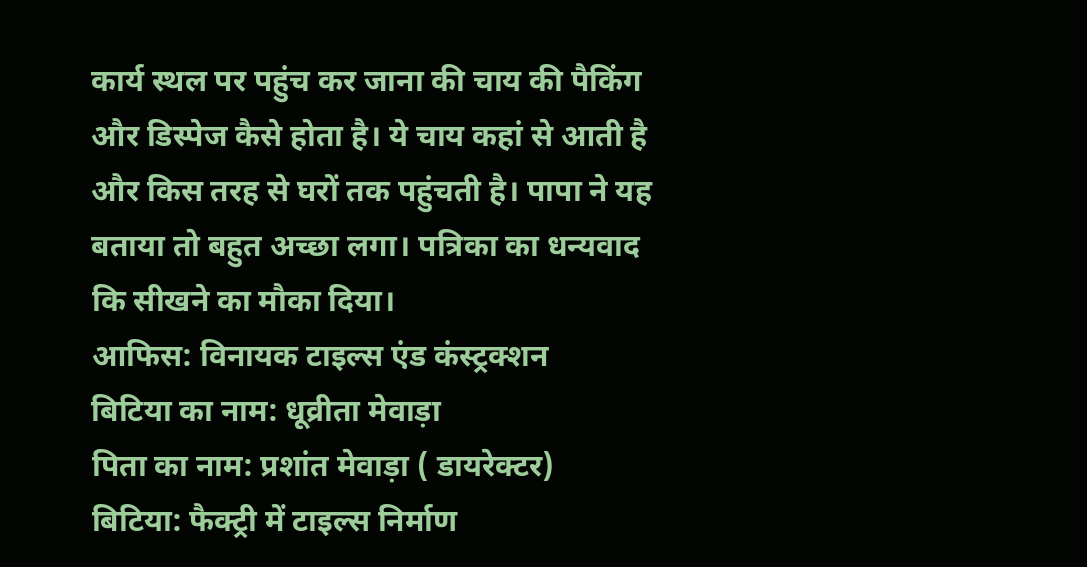कार्य स्थल पर पहुंच कर जाना की चाय की पैकिंग और डिस्पेज कैसे होता है। ये चाय कहां से आती है और किस तरह से घरों तक पहुंचती है। पापा ने यह बताया तो बहुत अच्छा लगा। पत्रिका का धन्यवाद कि सीखने का मौका दिया।
आफिस: विनायक टाइल्स एंड कंस्ट्रक्शन
बिटिया का नाम: धूव्रीता मेवाड़ा
पिता का नाम: प्रशांत मेवाड़ा ( डायरेक्टर)
बिटिया: फैक्ट्री में टाइल्स निर्माण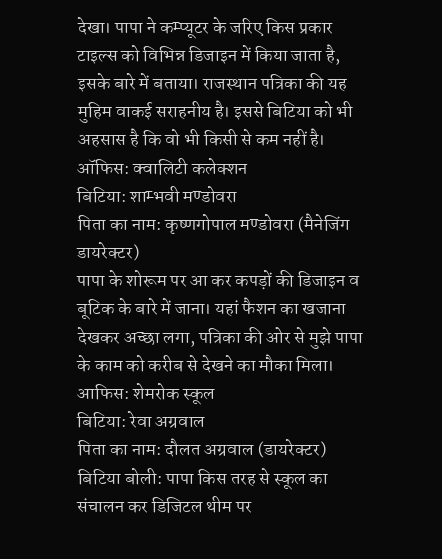देखा। पापा ने कम्प्यूटर के जरिए किस प्रकार टाइल्स को विभिन्न डिजाइन में किया जाता है, इसके बारे में बताया। राजस्थान पत्रिका की यह मुहिम वाकई सराहनीय है। इससे बिटिया को भी अहसास है कि वो भी किसी से कम नहीं है।
ऑफिस: क्वालिटी कलेक्शन
बिटिया: शाम्भवी मण्डोवरा
पिता का नाम: कृष्णगोपाल मण्डोवरा (मैनेजिंग डायरेक्टर)
पापा के शोरूम पर आ कर कपड़ों की डिजाइन व बूटिक के बारे में जाना। यहां फैशन का खजाना देखकर अच्छा लगा, पत्रिका की ओर से मुझे पापा के काम को करीब से देखने का मौका मिला।
आफिस: शेमरोक स्कूल
बिटिया: रेवा अग्रवाल
पिता का नाम: दौलत अग्रवाल (डायरेक्टर)
बिटिया बोली: पापा किस तरह से स्कूल का संचालन कर डिजिटल थीम पर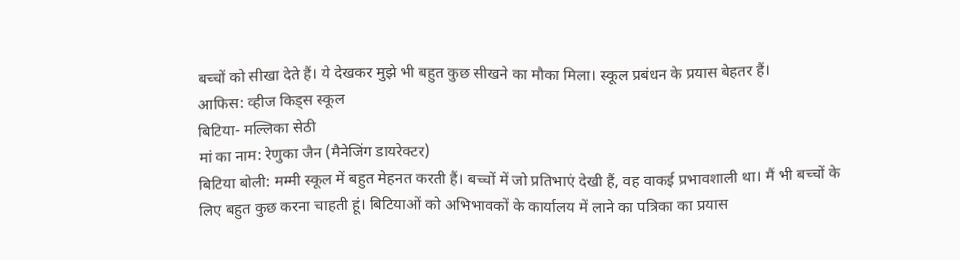बच्चों को सीखा देते हैं। ये देखकर मुझे भी बहुत कुछ सीखने का मौका मिला। स्कूल प्रबंधन के प्रयास बेहतर हैं।
आफिस: व्हीज किड्स स्कूल
बिटिया- मल्लिका सेठी
मां का नाम: रेणुका जैन (मैनेजिंग डायरेक्टर)
बिटिया बोली: मम्मी स्कूल में बहुत मेहनत करती हैं। बच्चों में जो प्रतिभाएं देखी हैं, वह वाकई प्रभावशाली था। मैं भी बच्चों के लिए बहुत कुछ करना चाहती हूं। बिटियाओं को अभिभावकों के कार्यालय में लाने का पत्रिका का प्रयास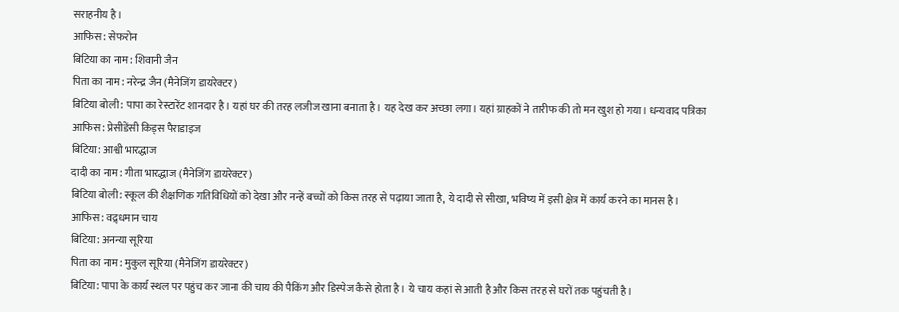सराहनीय है।
आफिस: सेफरोन
बिटिया का नाम: शिवानी जैन
पिता का नाम: नरेन्द्र जैन (मैनेजिंग डायरेक्टर)
बिटिया बोली: पापा का रेस्टारेंट शानदार है। यहां घर की तरह लजीज खाना बनाता है। यह देख कर अच्छा लगा। यहां ग्राहकों ने तारीफ की तो मन खुश हो गया। धन्यवाद पत्रिका
आफिस: प्रेसीडेंसी किड्स पैराडाइज
बिटिया: आश्वी भारद्धाज
दादी का नाम: गीता भारद्धाज (मैनेजिंग डायरेक्टर)
बिटिया बोली: स्कूल की शैक्षणिक गतिविधियों को देखा और नन्हें बच्चों को किस तरह से पढ़ाया जाता है, ये दादी से सीखा, भविष्य में इसी क्षेत्र में कार्य करने का मानस है।
आफिस: वद्र्धमान चाय
बिटिया: अनन्या सूरिया
पिता का नाम: मुकुल सूरिया (मैनेजिंग डायरेक्टर)
बिटिया: पापा के कार्य स्थल पर पहुंच कर जाना की चाय की पैकिंग और डिस्पेज कैसे होता है। ये चाय कहां से आती है और किस तरह से घरों तक पहुंचती है।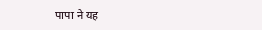पापा ने यह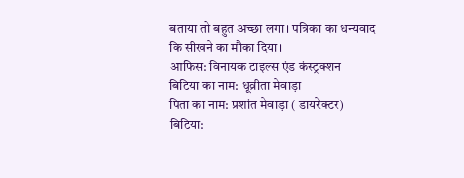बताया तो बहुत अच्छा लगा। पत्रिका का धन्यवाद कि सीखने का मौका दिया।
आफिस: विनायक टाइल्स एंड कंस्ट्रक्शन
बिटिया का नाम: धूव्रीता मेवाड़ा
पिता का नाम: प्रशांत मेवाड़ा ( डायरेक्टर)
बिटिया: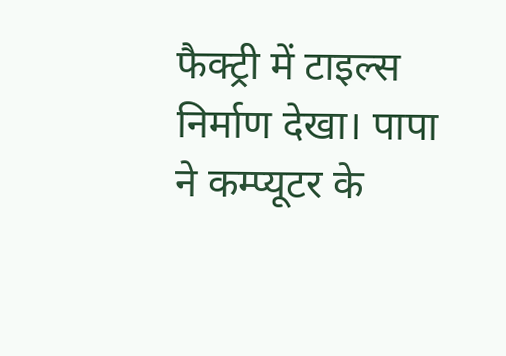फैक्ट्री में टाइल्स निर्माण देखा। पापा ने कम्प्यूटर के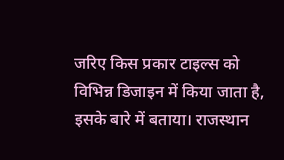जरिए किस प्रकार टाइल्स को विभिन्न डिजाइन में किया जाता है, इसके बारे में बताया। राजस्थान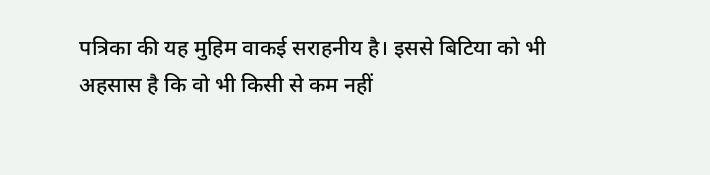पत्रिका की यह मुहिम वाकई सराहनीय है। इससे बिटिया को भी अहसास है कि वो भी किसी से कम नहीं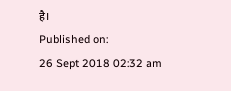है।
Published on:
26 Sept 2018 02:32 am